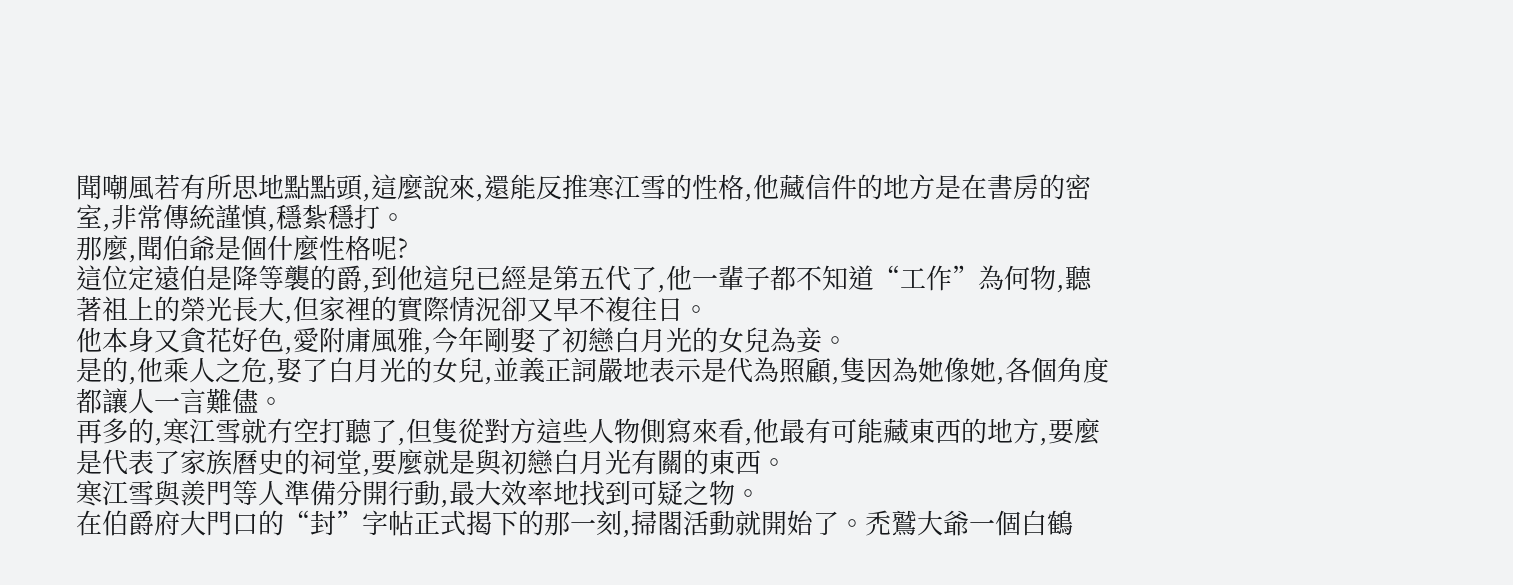聞嘲風若有所思地點點頭,這麼說來,還能反推寒江雪的性格,他藏信件的地方是在書房的密室,非常傳統謹慎,穩紮穩打。
那麼,聞伯爺是個什麼性格呢?
這位定遠伯是降等襲的爵,到他這兒已經是第五代了,他一輩子都不知道“工作”為何物,聽著祖上的榮光長大,但家裡的實際情況卻又早不複往日。
他本身又貪花好色,愛附庸風雅,今年剛娶了初戀白月光的女兒為妾。
是的,他乘人之危,娶了白月光的女兒,並義正詞嚴地表示是代為照顧,隻因為她像她,各個角度都讓人一言難儘。
再多的,寒江雪就冇空打聽了,但隻從對方這些人物側寫來看,他最有可能藏東西的地方,要麼是代表了家族曆史的祠堂,要麼就是與初戀白月光有關的東西。
寒江雪與羨門等人準備分開行動,最大效率地找到可疑之物。
在伯爵府大門口的“封”字帖正式揭下的那一刻,掃閣活動就開始了。禿鷲大爺一個白鶴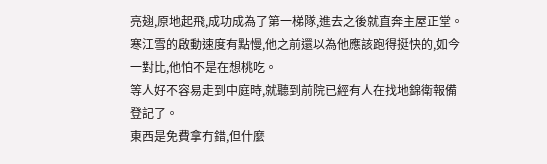亮翅,原地起飛,成功成為了第一梯隊,進去之後就直奔主屋正堂。
寒江雪的啟動速度有點慢,他之前還以為他應該跑得挺快的,如今一對比,他怕不是在想桃吃。
等人好不容易走到中庭時,就聽到前院已經有人在找地錦衛報備登記了。
東西是免費拿冇錯,但什麼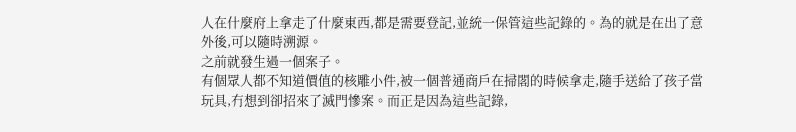人在什麼府上拿走了什麼東西,都是需要登記,並統一保管這些記錄的。為的就是在出了意外後,可以隨時溯源。
之前就發生過一個案子。
有個眾人都不知道價值的核雕小件,被一個普通商戶在掃閣的時候拿走,隨手送給了孩子當玩具,冇想到卻招來了滅門慘案。而正是因為這些記錄,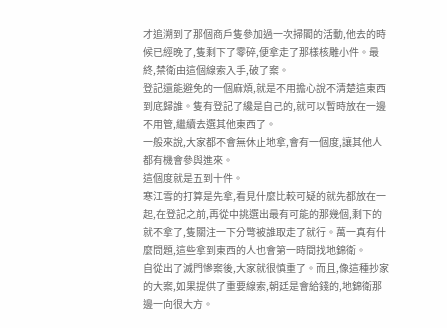才追溯到了那個商戶隻參加過一次掃閣的活動,他去的時候已經晚了,隻剩下了零碎,便拿走了那樣核雕小件。最終,禁衛由這個線索入手,破了案。
登記還能避免的一個麻煩,就是不用擔心說不清楚這東西到底歸誰。隻有登記了纔是自己的,就可以暫時放在一邊不用管,繼續去選其他東西了。
一般來說,大家都不會無休止地拿,會有一個度,讓其他人都有機會參與進來。
這個度就是五到十件。
寒江雪的打算是先拿,看見什麼比較可疑的就先都放在一起,在登記之前,再從中挑選出最有可能的那幾個,剩下的就不拿了,隻關注一下分彆被誰取走了就行。萬一真有什麼問題,這些拿到東西的人也會第一時間找地錦衛。
自從出了滅門慘案後,大家就很慎重了。而且,像這種抄家的大案,如果提供了重要線索,朝廷是會給錢的,地錦衛那邊一向很大方。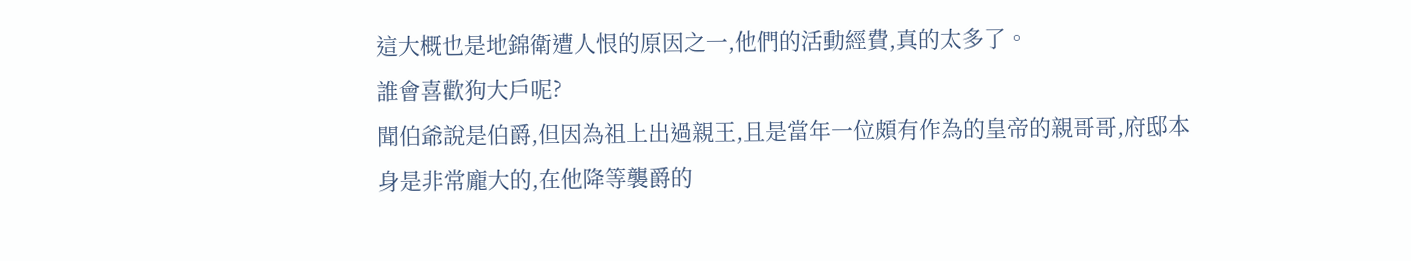這大概也是地錦衛遭人恨的原因之一,他們的活動經費,真的太多了。
誰會喜歡狗大戶呢?
聞伯爺說是伯爵,但因為祖上出過親王,且是當年一位頗有作為的皇帝的親哥哥,府邸本身是非常龐大的,在他降等襲爵的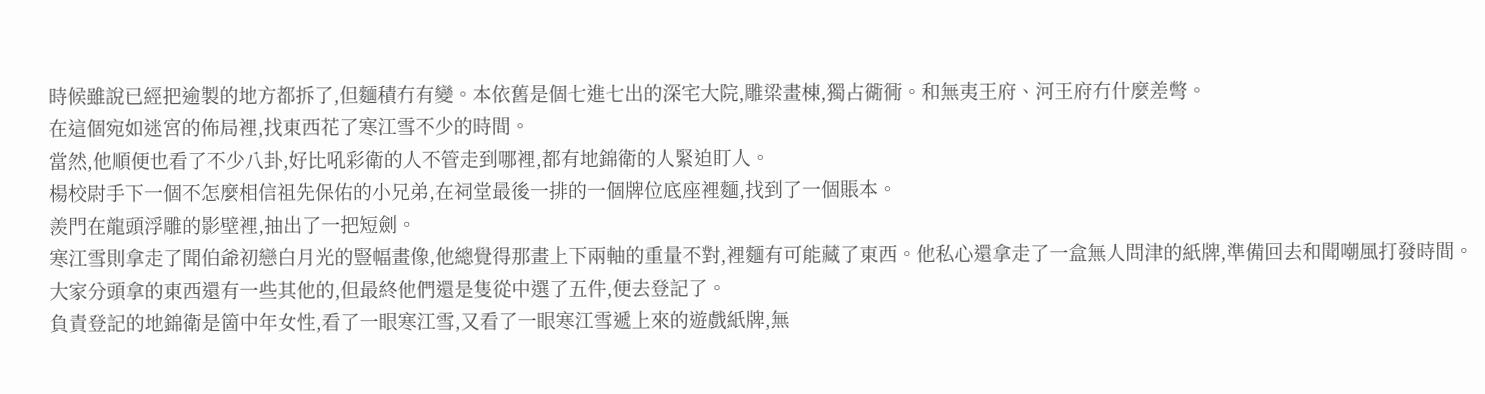時候雖說已經把逾製的地方都拆了,但麵積冇有變。本依舊是個七進七出的深宅大院,雕梁畫棟,獨占衚衕。和無夷王府、河王府冇什麼差彆。
在這個宛如迷宮的佈局裡,找東西花了寒江雪不少的時間。
當然,他順便也看了不少八卦,好比吼彩衛的人不管走到哪裡,都有地錦衛的人緊迫盯人。
楊校尉手下一個不怎麼相信祖先保佑的小兄弟,在祠堂最後一排的一個牌位底座裡麵,找到了一個賬本。
羨門在龍頭浮雕的影壁裡,抽出了一把短劍。
寒江雪則拿走了聞伯爺初戀白月光的豎幅畫像,他總覺得那畫上下兩軸的重量不對,裡麵有可能藏了東西。他私心還拿走了一盒無人問津的紙牌,準備回去和聞嘲風打發時間。
大家分頭拿的東西還有一些其他的,但最終他們還是隻從中選了五件,便去登記了。
負責登記的地錦衛是箇中年女性,看了一眼寒江雪,又看了一眼寒江雪遞上來的遊戲紙牌,無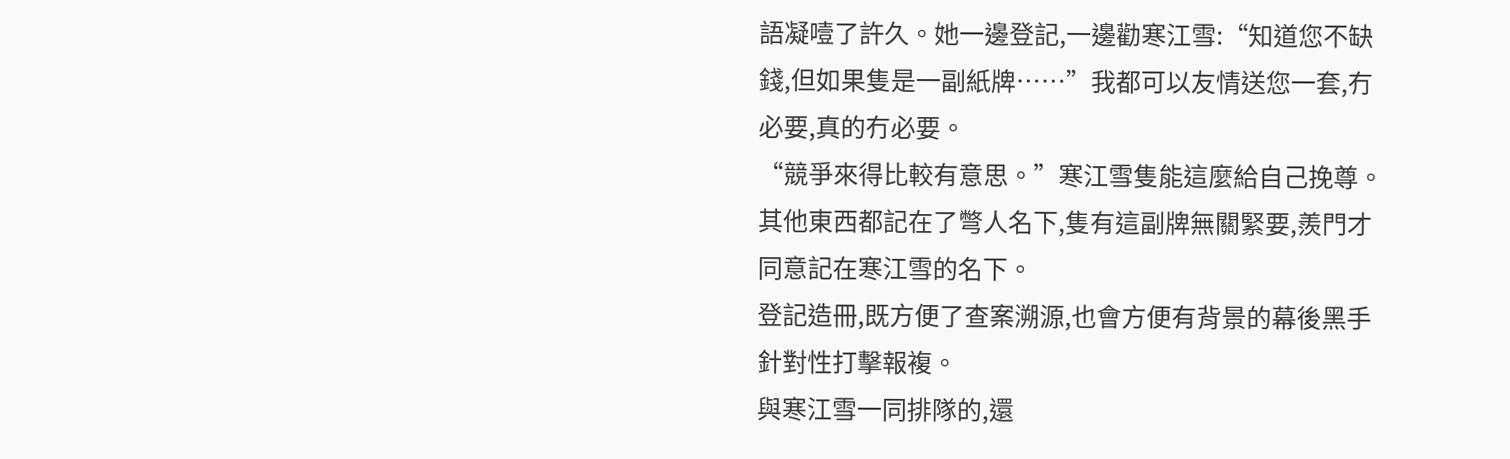語凝噎了許久。她一邊登記,一邊勸寒江雪:“知道您不缺錢,但如果隻是一副紙牌……”我都可以友情送您一套,冇必要,真的冇必要。
“競爭來得比較有意思。”寒江雪隻能這麼給自己挽尊。其他東西都記在了彆人名下,隻有這副牌無關緊要,羨門才同意記在寒江雪的名下。
登記造冊,既方便了查案溯源,也會方便有背景的幕後黑手針對性打擊報複。
與寒江雪一同排隊的,還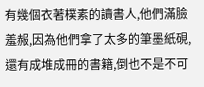有幾個衣著樸素的讀書人,他們滿臉羞赧,因為他們拿了太多的筆墨紙硯,還有成堆成冊的書籍,倒也不是不可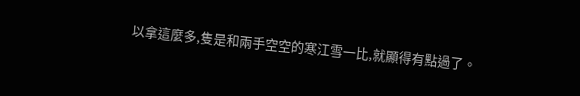以拿這麼多,隻是和兩手空空的寒江雪一比,就顯得有點過了。